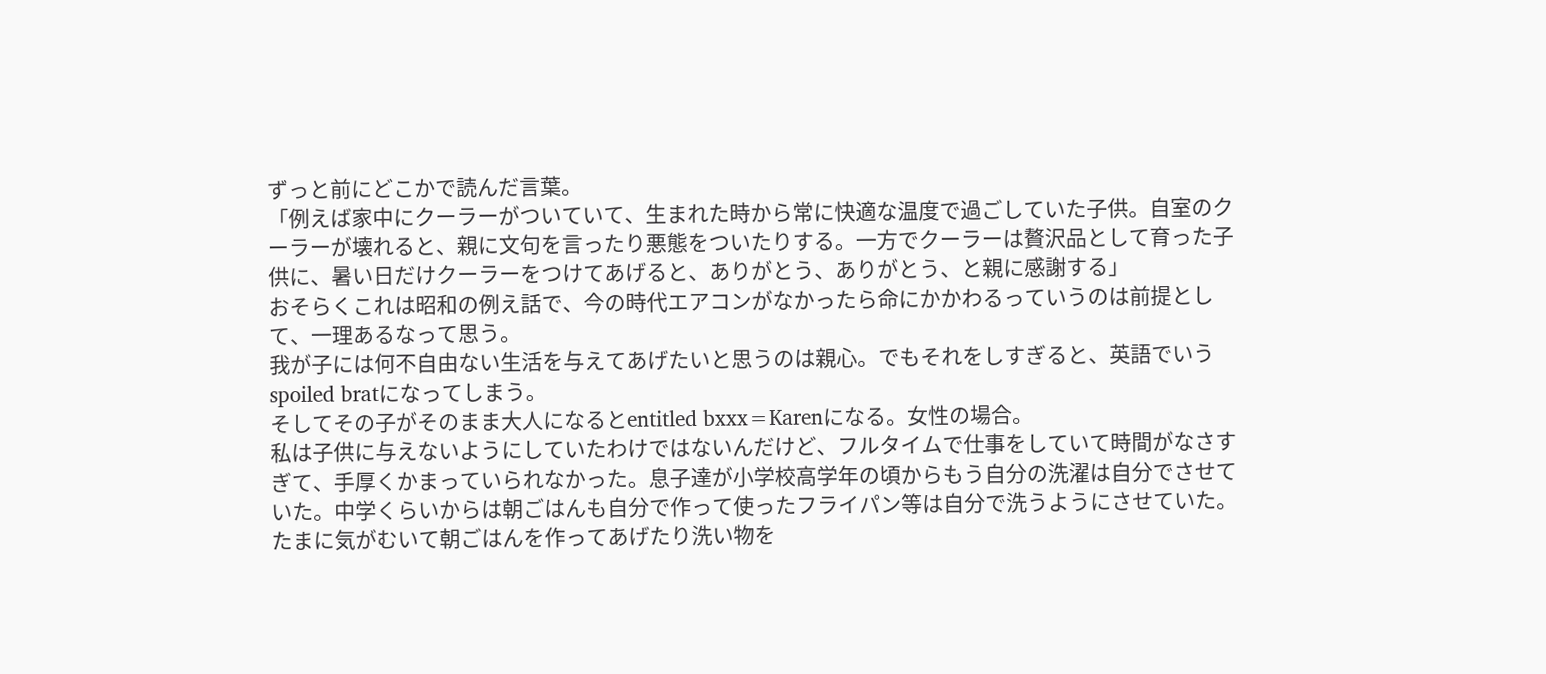ずっと前にどこかで読んだ言葉。
「例えば家中にクーラーがついていて、生まれた時から常に快適な温度で過ごしていた子供。自室のクーラーが壊れると、親に文句を言ったり悪態をついたりする。一方でクーラーは贅沢品として育った子供に、暑い日だけクーラーをつけてあげると、ありがとう、ありがとう、と親に感謝する」
おそらくこれは昭和の例え話で、今の時代エアコンがなかったら命にかかわるっていうのは前提として、一理あるなって思う。
我が子には何不自由ない生活を与えてあげたいと思うのは親心。でもそれをしすぎると、英語でいうspoiled bratになってしまう。
そしてその子がそのまま大人になるとentitled bxxx=Karenになる。女性の場合。
私は子供に与えないようにしていたわけではないんだけど、フルタイムで仕事をしていて時間がなさすぎて、手厚くかまっていられなかった。息子達が小学校高学年の頃からもう自分の洗濯は自分でさせていた。中学くらいからは朝ごはんも自分で作って使ったフライパン等は自分で洗うようにさせていた。たまに気がむいて朝ごはんを作ってあげたり洗い物を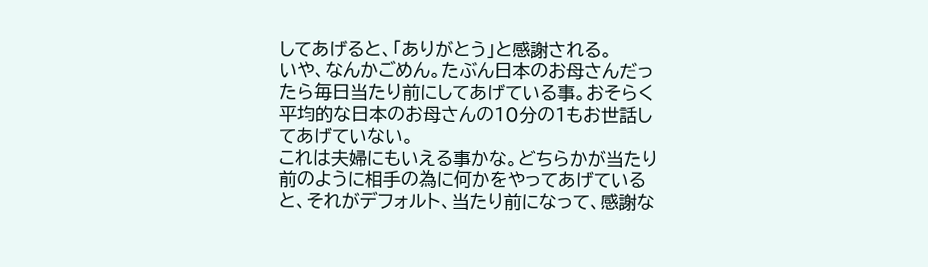してあげると、「ありがとう」と感謝される。
いや、なんかごめん。たぶん日本のお母さんだったら毎日当たり前にしてあげている事。おそらく平均的な日本のお母さんの10分の1もお世話してあげていない。
これは夫婦にもいえる事かな。どちらかが当たり前のように相手の為に何かをやってあげていると、それがデフォルト、当たり前になって、感謝な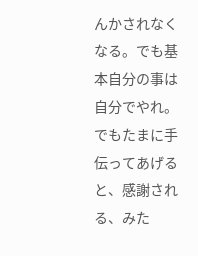んかされなくなる。でも基本自分の事は自分でやれ。でもたまに手伝ってあげると、感謝される、みた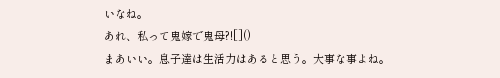いなね。
あれ、私って鬼嫁で鬼母?![]()
まあいい。息子達は生活力はあると思う。大事な事よね。